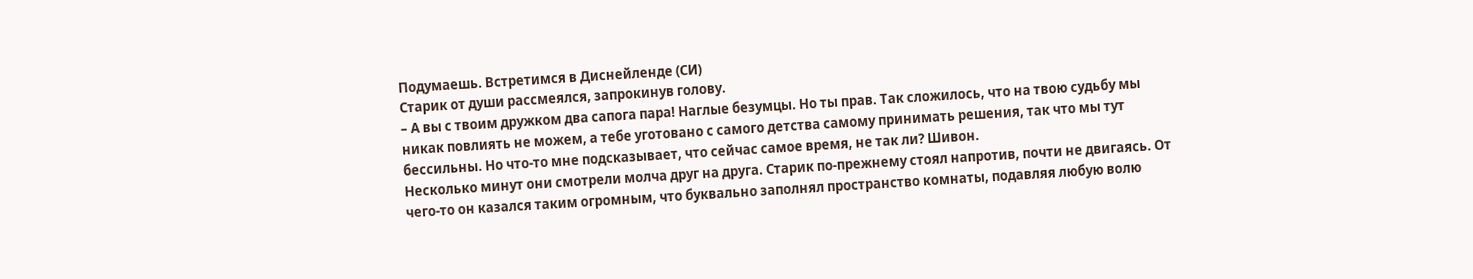Подумаешь. Встретимся в Диснейленде (СИ)
Старик от души рассмеялся, запрокинув голову.
– А вы с твоим дружком два сапога пара! Наглые безумцы. Но ты прав. Так сложилось, что на твою судьбу мы никак повлиять не можем, а тебе уготовано с самого детства самому принимать решения, так что мы тут бессильны. Но что-то мне подсказывает, что сейчас самое время, не так ли? Шивон.
Несколько минут они смотрели молча друг на друга. Старик по-прежнему стоял напротив, почти не двигаясь. От чего-то он казался таким огромным, что буквально заполнял пространство комнаты, подавляя любую волю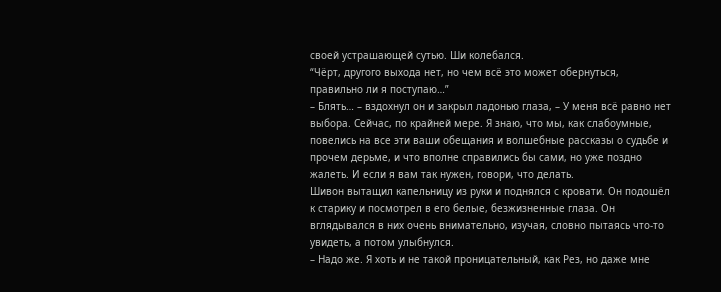своей устрашающей сутью. Ши колебался.
“Чёрт, другого выхода нет, но чем всё это может обернуться, правильно ли я поступаю…”
– Блять… – вздохнул он и закрыл ладонью глаза, – У меня всё равно нет выбора. Сейчас, по крайней мере. Я знаю, что мы, как слабоумные, повелись на все эти ваши обещания и волшебные рассказы о судьбе и прочем дерьме, и что вполне справились бы сами, но уже поздно жалеть. И если я вам так нужен, говори, что делать.
Шивон вытащил капельницу из руки и поднялся с кровати. Он подошёл к старику и посмотрел в его белые, безжизненные глаза. Он вглядывался в них очень внимательно, изучая, словно пытаясь что-то увидеть, а потом улыбнулся.
– Надо же. Я хоть и не такой проницательный, как Рез, но даже мне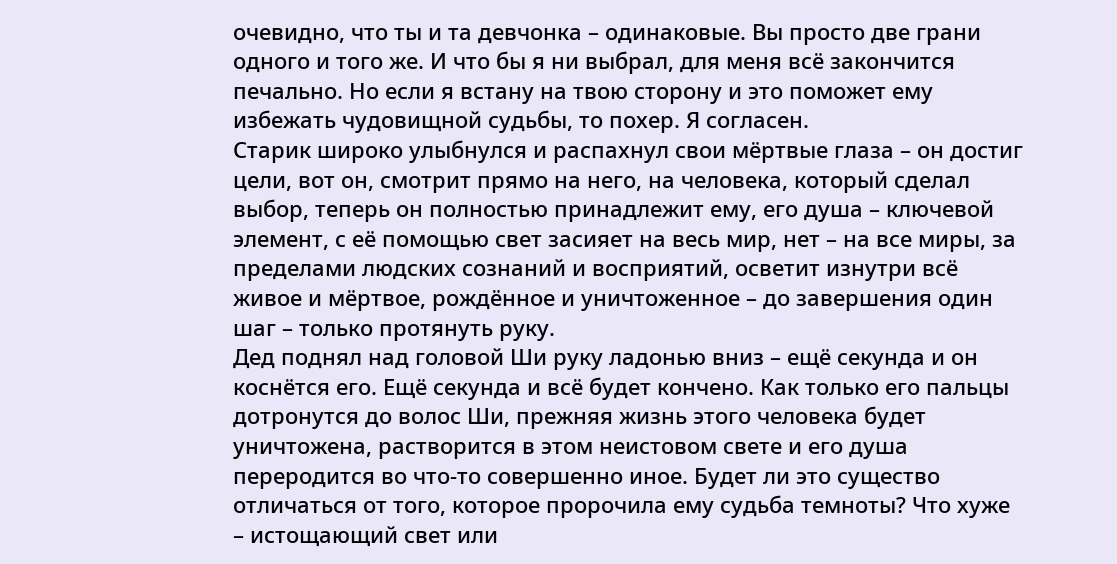очевидно, что ты и та девчонка – одинаковые. Вы просто две грани одного и того же. И что бы я ни выбрал, для меня всё закончится печально. Но если я встану на твою сторону и это поможет ему избежать чудовищной судьбы, то похер. Я согласен.
Старик широко улыбнулся и распахнул свои мёртвые глаза – он достиг цели, вот он, смотрит прямо на него, на человека, который сделал выбор, теперь он полностью принадлежит ему, его душа – ключевой элемент, с её помощью свет засияет на весь мир, нет – на все миры, за пределами людских сознаний и восприятий, осветит изнутри всё живое и мёртвое, рождённое и уничтоженное – до завершения один шаг – только протянуть руку.
Дед поднял над головой Ши руку ладонью вниз – ещё секунда и он коснётся его. Ещё секунда и всё будет кончено. Как только его пальцы дотронутся до волос Ши, прежняя жизнь этого человека будет уничтожена, растворится в этом неистовом свете и его душа переродится во что-то совершенно иное. Будет ли это существо отличаться от того, которое пророчила ему судьба темноты? Что хуже – истощающий свет или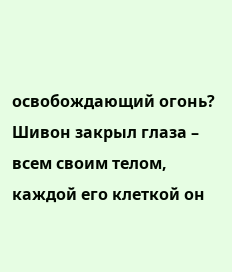освобождающий огонь?
Шивон закрыл глаза – всем своим телом, каждой его клеткой он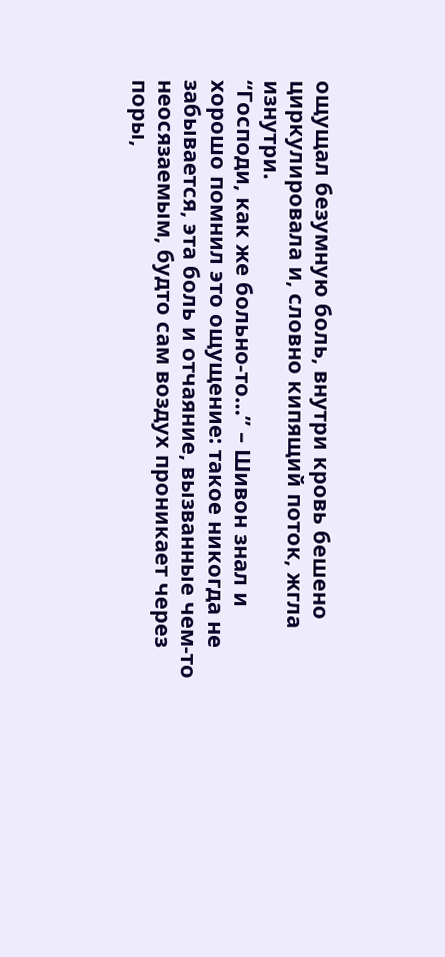ощущал безумную боль, внутри кровь бешено циркулировала и, словно кипящий поток, жгла изнутри.
“Господи, как же больно-то…” – Шивон знал и хорошо помнил это ощущение: такое никогда не забывается, эта боль и отчаяние, вызванные чем-то неосязаемым, будто сам воздух проникает через поры,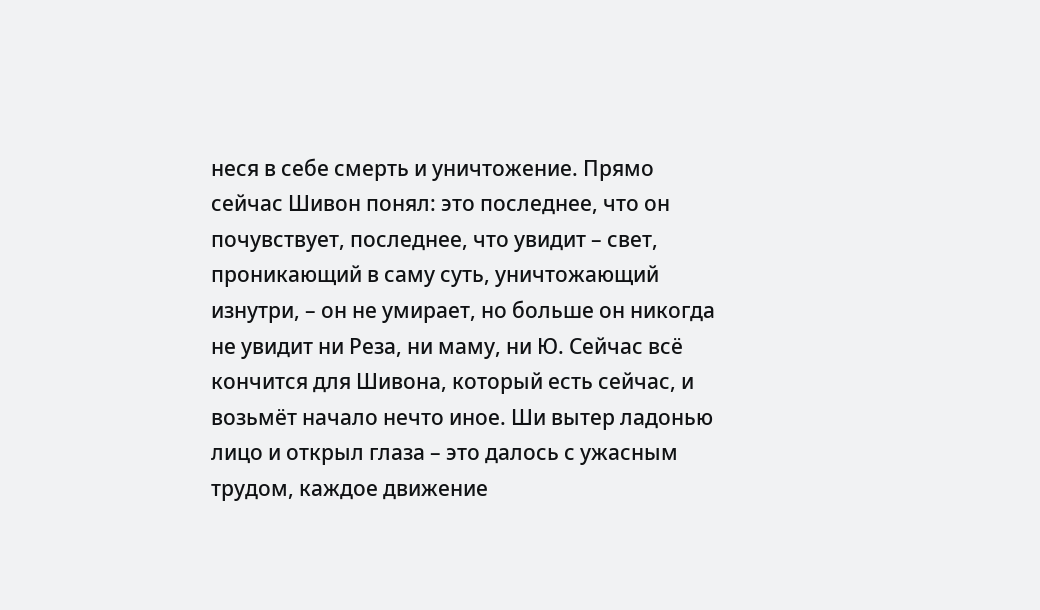неся в себе смерть и уничтожение. Прямо сейчас Шивон понял: это последнее, что он почувствует, последнее, что увидит – свет, проникающий в саму суть, уничтожающий изнутри, – он не умирает, но больше он никогда не увидит ни Реза, ни маму, ни Ю. Сейчас всё кончится для Шивона, который есть сейчас, и возьмёт начало нечто иное. Ши вытер ладонью лицо и открыл глаза – это далось с ужасным трудом, каждое движение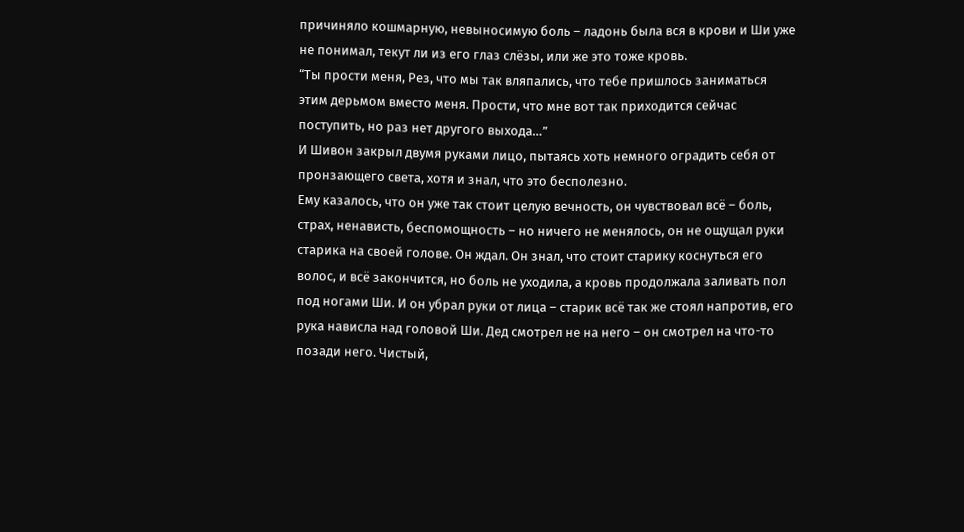причиняло кошмарную, невыносимую боль – ладонь была вся в крови и Ши уже не понимал, текут ли из его глаз слёзы, или же это тоже кровь.
“Ты прости меня, Рез, что мы так вляпались, что тебе пришлось заниматься этим дерьмом вместо меня. Прости, что мне вот так приходится сейчас поступить, но раз нет другого выхода…”
И Шивон закрыл двумя руками лицо, пытаясь хоть немного оградить себя от пронзающего света, хотя и знал, что это бесполезно.
Ему казалось, что он уже так стоит целую вечность, он чувствовал всё – боль, страх, ненависть, беспомощность – но ничего не менялось, он не ощущал руки старика на своей голове. Он ждал. Он знал, что стоит старику коснуться его волос, и всё закончится, но боль не уходила, а кровь продолжала заливать пол под ногами Ши. И он убрал руки от лица – старик всё так же стоял напротив, его рука нависла над головой Ши. Дед смотрел не на него – он смотрел на что-то позади него. Чистый,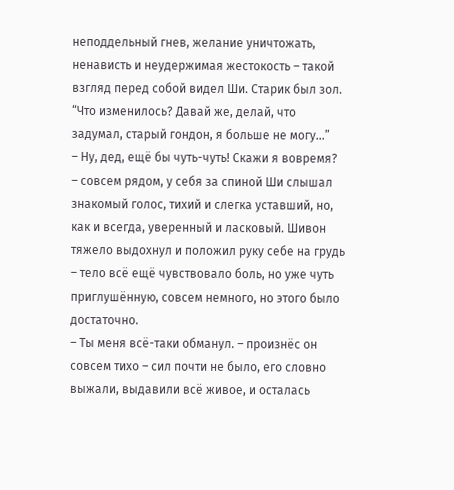неподдельный гнев, желание уничтожать, ненависть и неудержимая жестокость – такой взгляд перед собой видел Ши. Старик был зол.
“Что изменилось? Давай же, делай, что задумал, старый гондон, я больше не могу…”
– Ну, дед, ещё бы чуть-чуть! Скажи я вовремя? – совсем рядом, у себя за спиной Ши слышал знакомый голос, тихий и слегка уставший, но, как и всегда, уверенный и ласковый. Шивон тяжело выдохнул и положил руку себе на грудь – тело всё ещё чувствовало боль, но уже чуть приглушённую, совсем немного, но этого было достаточно.
– Ты меня всё-таки обманул. – произнёс он совсем тихо – сил почти не было, его словно выжали, выдавили всё живое, и осталась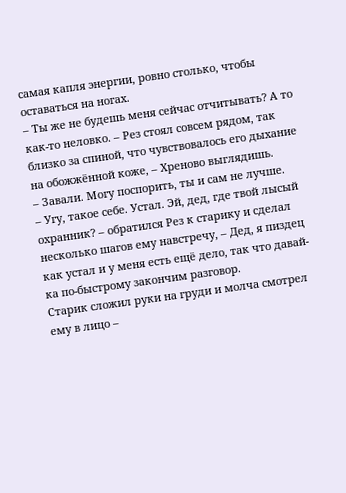самая капля энергии, ровно столько, чтобы оставаться на ногах.
– Ты же не будешь меня сейчас отчитывать? А то как-то неловко. – Рез стоял совсем рядом, так близко за спиной, что чувствовалось его дыхание на обожжённой коже, – Хреново выглядишь.
– Завали. Могу поспорить, ты и сам не лучше.
– Угу, такое себе. Устал. Эй, дед, где твой лысый охранник? – обратился Рез к старику и сделал несколько шагов ему навстречу, – Дед, я пиздец как устал и у меня есть ещё дело, так что давай-ка по-быстрому закончим разговор.
Старик сложил руки на груди и молча смотрел ему в лицо –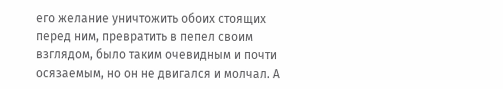его желание уничтожить обоих стоящих перед ним, превратить в пепел своим взглядом, было таким очевидным и почти осязаемым, но он не двигался и молчал. А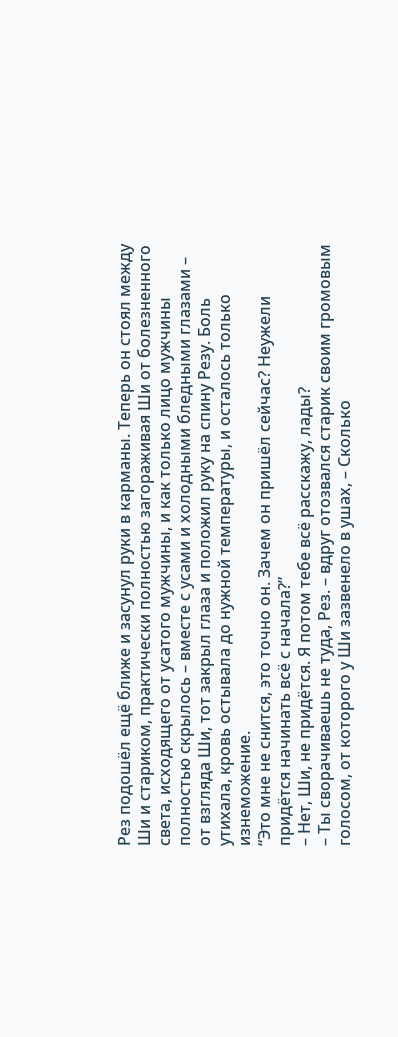Рез подошёл ещё ближе и засунул руки в карманы. Теперь он стоял между Ши и стариком, практически полностью загораживая Ши от болезненного света, исходящего от усатого мужчины, и как только лицо мужчины полностью скрылось – вместе с усами и холодными бледными глазами – от взгляда Ши, тот закрыл глаза и положил руку на спину Резу. Боль утихала, кровь остывала до нужной температуры, и осталось только изнеможение.
“Это мне не снится, это точно он. Зачем он пришёл сейчас? Неужели придётся начинать всё с начала?”
– Нет, Ши, не придётся. Я потом тебе всё расскажу, лады?
– Ты сворачиваешь не туда, Рез. – вдруг отозвался старик своим громовым голосом, от которого у Ши зазвенело в ушах, – Сколько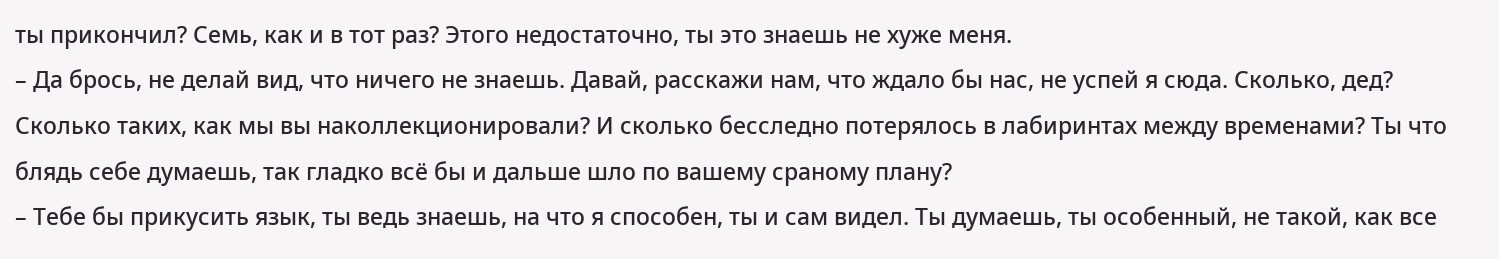ты прикончил? Семь, как и в тот раз? Этого недостаточно, ты это знаешь не хуже меня.
– Да брось, не делай вид, что ничего не знаешь. Давай, расскажи нам, что ждало бы нас, не успей я сюда. Сколько, дед? Сколько таких, как мы вы наколлекционировали? И сколько бесследно потерялось в лабиринтах между временами? Ты что блядь себе думаешь, так гладко всё бы и дальше шло по вашему сраному плану?
– Тебе бы прикусить язык, ты ведь знаешь, на что я способен, ты и сам видел. Ты думаешь, ты особенный, не такой, как все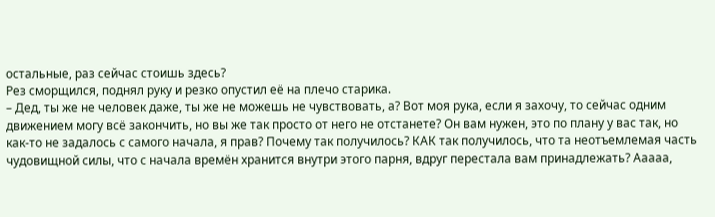остальные, раз сейчас стоишь здесь?
Рез сморщился, поднял руку и резко опустил её на плечо старика.
– Дед, ты же не человек даже, ты же не можешь не чувствовать, а? Вот моя рука, если я захочу, то сейчас одним движением могу всё закончить, но вы же так просто от него не отстанете? Он вам нужен, это по плану у вас так, но как-то не задалось с самого начала, я прав? Почему так получилось? КАК так получилось, что та неотъемлемая часть чудовищной силы, что с начала времён хранится внутри этого парня, вдруг перестала вам принадлежать? Ааааа,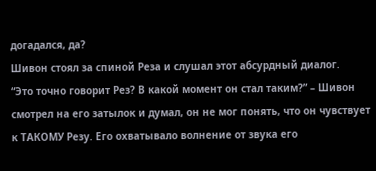догадался, да?
Шивон стоял за спиной Реза и слушал этот абсурдный диалог.
“Это точно говорит Рез? В какой момент он стал таким?” – Шивон смотрел на его затылок и думал, он не мог понять, что он чувствует к ТАКОМУ Резу. Его охватывало волнение от звука его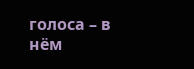голоса – в нём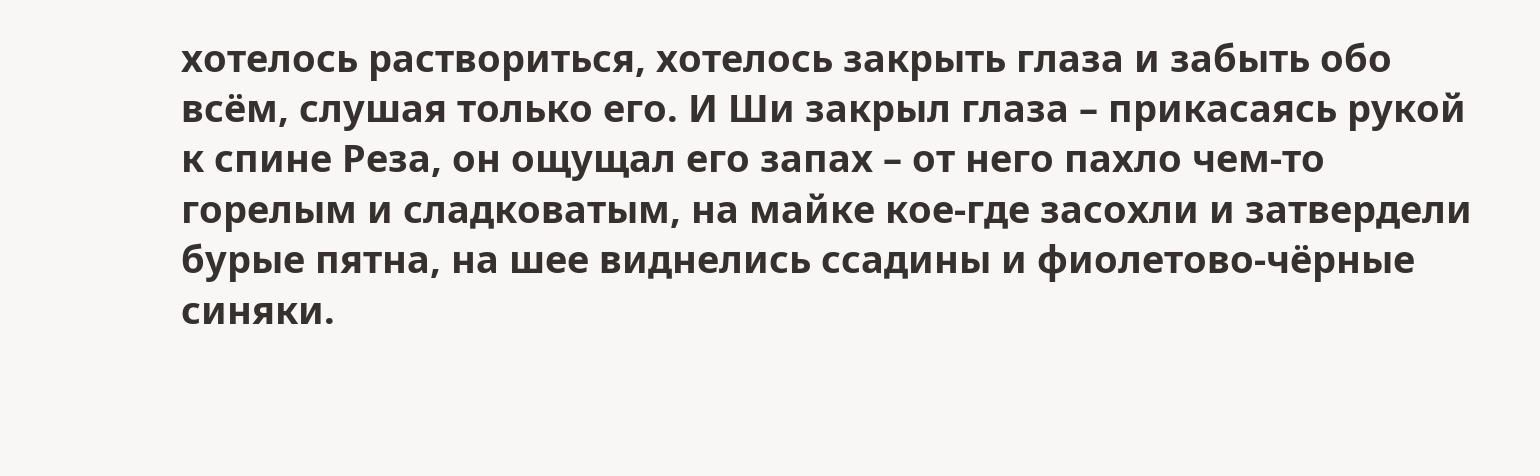хотелось раствориться, хотелось закрыть глаза и забыть обо всём, слушая только его. И Ши закрыл глаза – прикасаясь рукой к спине Реза, он ощущал его запах – от него пахло чем-то горелым и сладковатым, на майке кое-где засохли и затвердели бурые пятна, на шее виднелись ссадины и фиолетово-чёрные синяки.